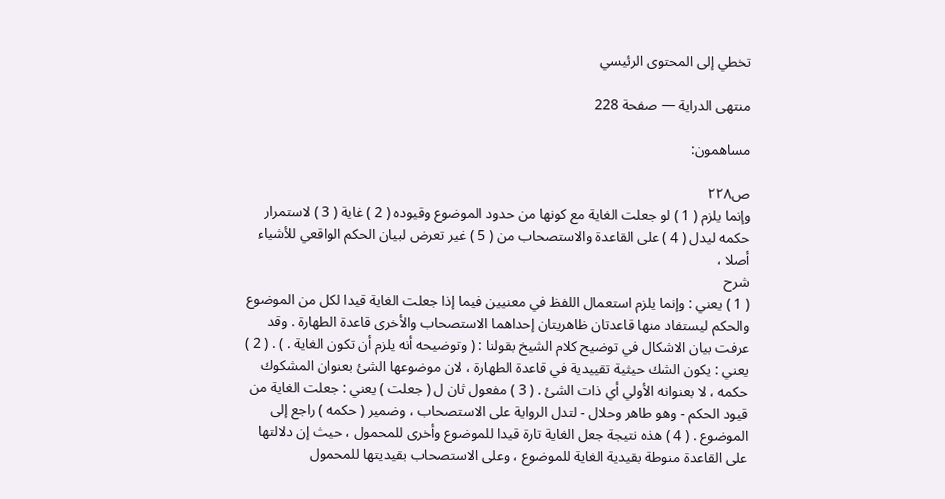تخطي إلى المحتوى الرئيسي

منتهى الدراية — صفحة 228

مساهمون:

ص٢٢٨
وإنما يلزم ( 1 ) لو جعلت الغاية مع كونها من حدود الموضوع وقيوده ( 2 ) غاية ( 3 ) لاستمرار حكمه ليدل ( 4 ) على القاعدة والاستصحاب من ( 5 ) غير تعرض لبيان الحكم الواقعي للأشياء أصلا ،
شرح
( 1 ) يعني : وإنما يلزم استعمال اللفظ في معنيين فيما إذا جعلت الغاية قيدا لكل من الموضوع والحكم ليستفاد منها قاعدتان ظاهريتان إحداهما الاستصحاب والأخرى قاعدة الطهارة . وقد عرفت بيان الاشكال في توضيح كلام الشيخ بقولنا : ( وتوضيحه أنه يلزم أن تكون الغاية . ) . ( 2 ) يعني : يكون الشك حيثية تقييدية في قاعدة الطهارة ، لان موضوعها الشئ بعنوان المشكوك حكمه ، لا بعنوانه الأولي أي ذات الشئ . ( 3 ) مفعول ثان ل ( جعلت ) يعني : جعلت الغاية من قيود الحكم - وهو طاهر وحلال - لتدل الرواية على الاستصحاب ، وضمير ( حكمه ) راجع إلى الموضوع . ( 4 ) هذه نتيجة جعل الغاية تارة قيدا للموضوع وأخرى للمحمول ، حيث إن دلالتها على القاعدة منوطة بقيدية الغاية للموضوع ، وعلى الاستصحاب بقيديتها للمحمول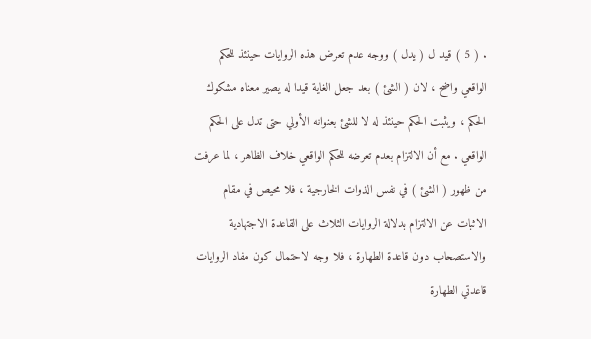. ( 5 ) قيد ل ( يدل ) ووجه عدم تعرض هذه الروايات حينئذ للحكم الواقعي واضح ، لان ( الشئ ) بعد جعل الغاية قيدا له يصير معناه مشكوك الحكم ، ويثبت الحكم حينئذ له لا للشئ بعنوانه الأولي حتى تدل على الحكم الواقعي . مع أن الالتزام بعدم تعرضه للحكم الواقعي خلاف الظاهر ، لما عرفت من ظهور ( الشئ ) في نفس الذوات الخارجية ، فلا محيص في مقام الاثبات عن الالتزام بدلالة الروايات الثلاث على القاعدة الاجتهادية والاستصحاب دون قاعدة الطهارة ، فلا وجه لاحتمال كون مفاد الروايات قاعدتي الطهارة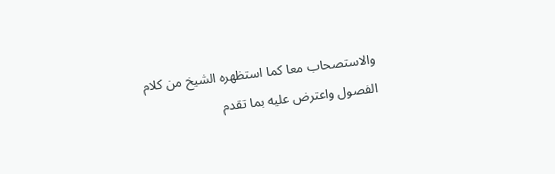والاستصحاب معا كما استظهره الشيخ من كلام الفصول واعترض عليه بما تقدم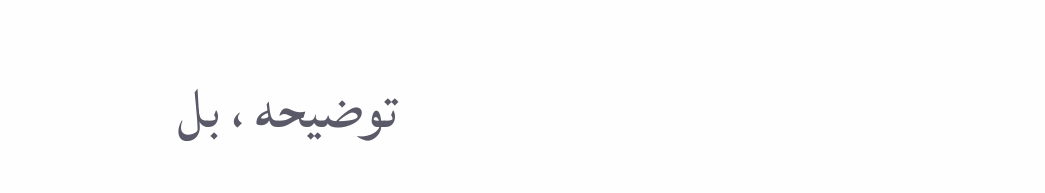توضيحه ، بل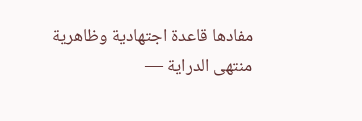مفادها قاعدة اجتهادية وظاهرية
منتهى الدراية —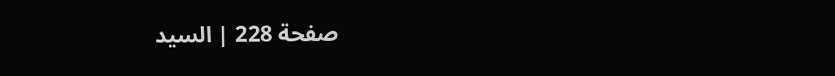صفحة 228 | السيد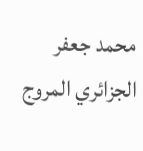محمد جعفر الجزائري المروج